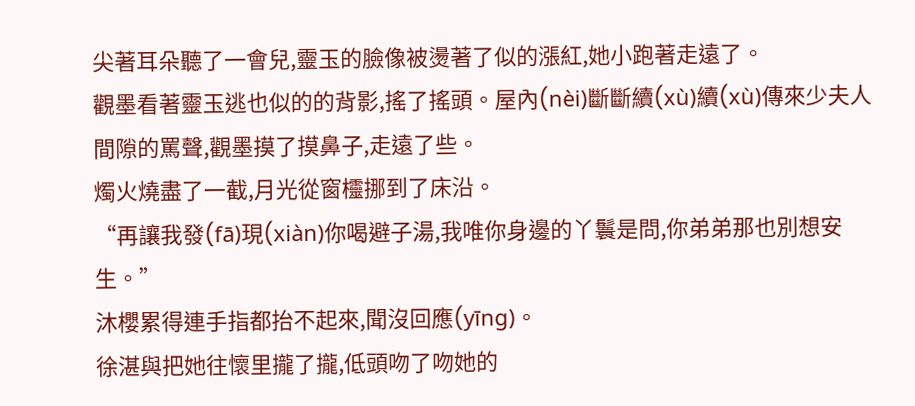尖著耳朵聽了一會兒,靈玉的臉像被燙著了似的漲紅,她小跑著走遠了。
觀墨看著靈玉逃也似的的背影,搖了搖頭。屋內(nèi)斷斷續(xù)續(xù)傳來少夫人間隙的罵聲,觀墨摸了摸鼻子,走遠了些。
燭火燒盡了一截,月光從窗欞挪到了床沿。
“再讓我發(fā)現(xiàn)你喝避子湯,我唯你身邊的丫鬟是問,你弟弟那也別想安生。”
沐櫻累得連手指都抬不起來,聞沒回應(yīng)。
徐湛與把她往懷里攏了攏,低頭吻了吻她的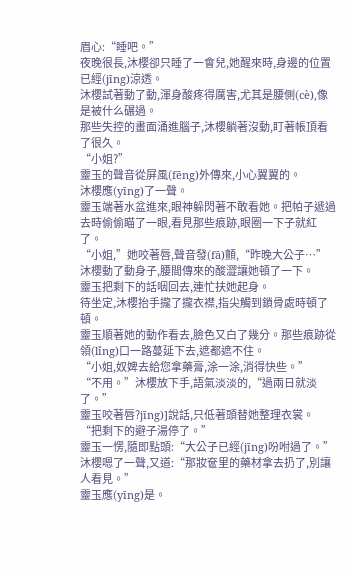眉心:“睡吧。”
夜晚很長,沐櫻卻只睡了一會兒,她醒來時,身邊的位置已經(jīng)涼透。
沐櫻試著動了動,渾身酸疼得厲害,尤其是腰側(cè),像是被什么碾過。
那些失控的畫面涌進腦子,沐櫻躺著沒動,盯著帳頂看了很久。
“小姐?”
靈玉的聲音從屏風(fēng)外傳來,小心翼翼的。
沐櫻應(yīng)了一聲。
靈玉端著水盆進來,眼神躲閃著不敢看她。把帕子遞過去時偷偷瞄了一眼,看見那些痕跡,眼圈一下子就紅了。
“小姐,”她咬著唇,聲音發(fā)顫,“昨晚大公子…”
沐櫻動了動身子,腰間傳來的酸澀讓她頓了一下。
靈玉把剩下的話咽回去,連忙扶她起身。
待坐定,沐櫻抬手攏了攏衣襟,指尖觸到鎖骨處時頓了頓。
靈玉順著她的動作看去,臉色又白了幾分。那些痕跡從領(lǐng)口一路蔓延下去,遮都遮不住。
“小姐,奴婢去給您拿藥膏,涂一涂,消得快些。”
“不用。”沐櫻放下手,語氣淡淡的,“過兩日就淡了。”
靈玉咬著唇?jīng)]說話,只低著頭替她整理衣裳。
“把剩下的避子湯停了。”
靈玉一愣,隨即點頭:“大公子已經(jīng)吩咐過了。”
沐櫻嗯了一聲,又道:“那妝奩里的藥材拿去扔了,別讓人看見。”
靈玉應(yīng)是。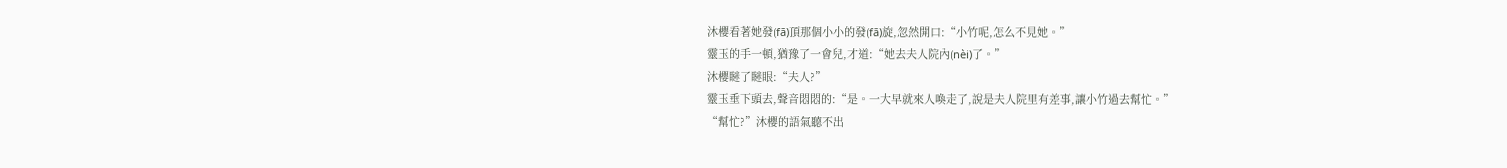沐櫻看著她發(fā)頂那個小小的發(fā)旋,忽然開口:“小竹呢,怎么不見她。”
靈玉的手一頓,猶豫了一會兒,才道:“她去夫人院內(nèi)了。”
沐櫻瞇了瞇眼:“夫人?”
靈玉垂下頭去,聲音悶悶的:“是。一大早就來人喚走了,說是夫人院里有差事,讓小竹過去幫忙。”
“幫忙?”沐櫻的語氣聽不出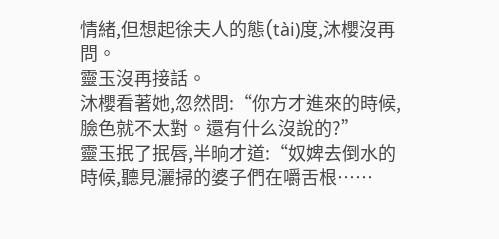情緒,但想起徐夫人的態(tài)度,沐櫻沒再問。
靈玉沒再接話。
沐櫻看著她,忽然問:“你方才進來的時候,臉色就不太對。還有什么沒說的?”
靈玉抿了抿唇,半晌才道:“奴婢去倒水的時候,聽見灑掃的婆子們在嚼舌根……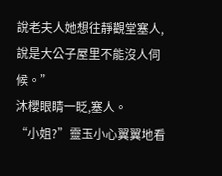說老夫人她想往靜觀堂塞人,說是大公子屋里不能沒人伺候。”
沐櫻眼睛一眨,塞人。
“小姐?”靈玉小心翼翼地看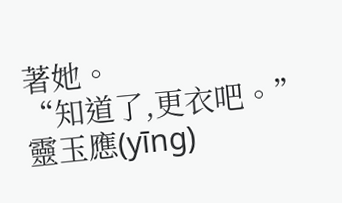著她。
“知道了,更衣吧。”
靈玉應(yīng)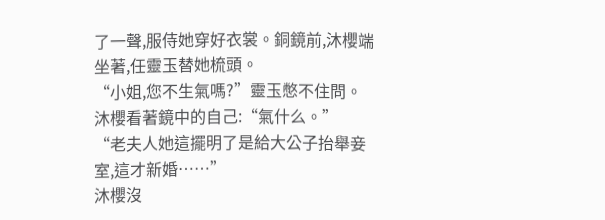了一聲,服侍她穿好衣裳。銅鏡前,沐櫻端坐著,任靈玉替她梳頭。
“小姐,您不生氣嗎?”靈玉憋不住問。
沐櫻看著鏡中的自己:“氣什么。”
“老夫人她這擺明了是給大公子抬舉妾室,這才新婚……”
沐櫻沒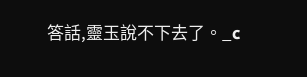答話,靈玉說不下去了。_c